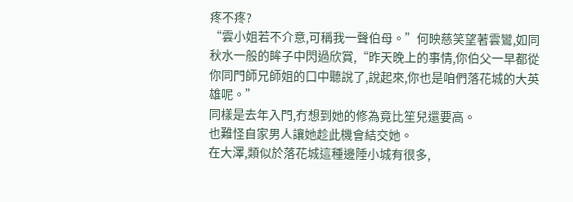疼不疼?
“雲小姐若不介意,可稱我一聲伯母。”何映慈笑望著雲鸞,如同秋水一般的眸子中閃過欣賞,“昨天晚上的事情,你伯父一早都從你同門師兄師姐的口中聽說了,說起來,你也是咱們落花城的大英雄呢。”
同樣是去年入門,冇想到她的修為竟比笙兒還要高。
也難怪自家男人讓她趁此機會結交她。
在大澤,類似於落花城這種邊陲小城有很多,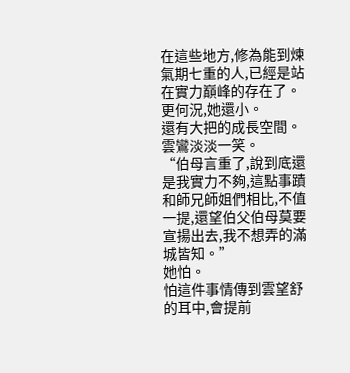在這些地方,修為能到煉氣期七重的人,已經是站在實力巔峰的存在了。
更何況,她還小。
還有大把的成長空間。
雲鸞淡淡一笑。
“伯母言重了,說到底還是我實力不夠,這點事蹟和師兄師姐們相比,不值一提,還望伯父伯母莫要宣揚出去,我不想弄的滿城皆知。”
她怕。
怕這件事情傳到雲望舒的耳中,會提前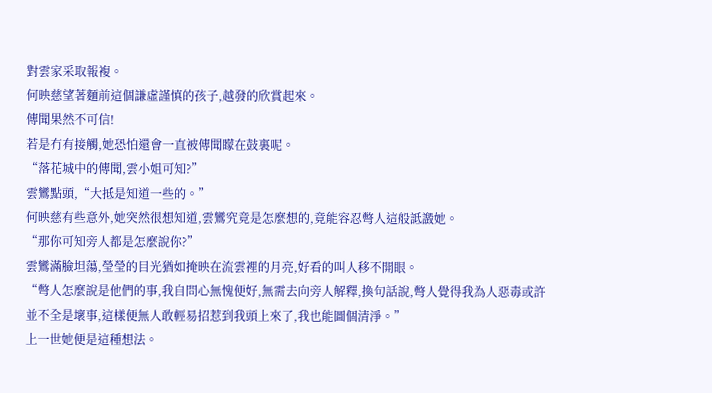對雲家采取報複。
何映慈望著麵前這個謙虛謹慎的孩子,越發的欣賞起來。
傳聞果然不可信!
若是冇有接觸,她恐怕還會一直被傳聞矇在鼓裏呢。
“落花城中的傳聞,雲小姐可知?”
雲鸞點頭,“大抵是知道一些的。”
何映慈有些意外,她突然很想知道,雲鸞究竟是怎麼想的,竟能容忍彆人這般詆譭她。
“那你可知旁人都是怎麼說你?”
雲鸞滿臉坦蕩,瑩瑩的目光猶如掩映在流雲裡的月亮,好看的叫人移不開眼。
“彆人怎麼說是他們的事,我自問心無愧便好,無需去向旁人解釋,換句話說,彆人覺得我為人惡毒或許並不全是壞事,這樣便無人敢輕易招惹到我頭上來了,我也能圖個清淨。”
上一世她便是這種想法。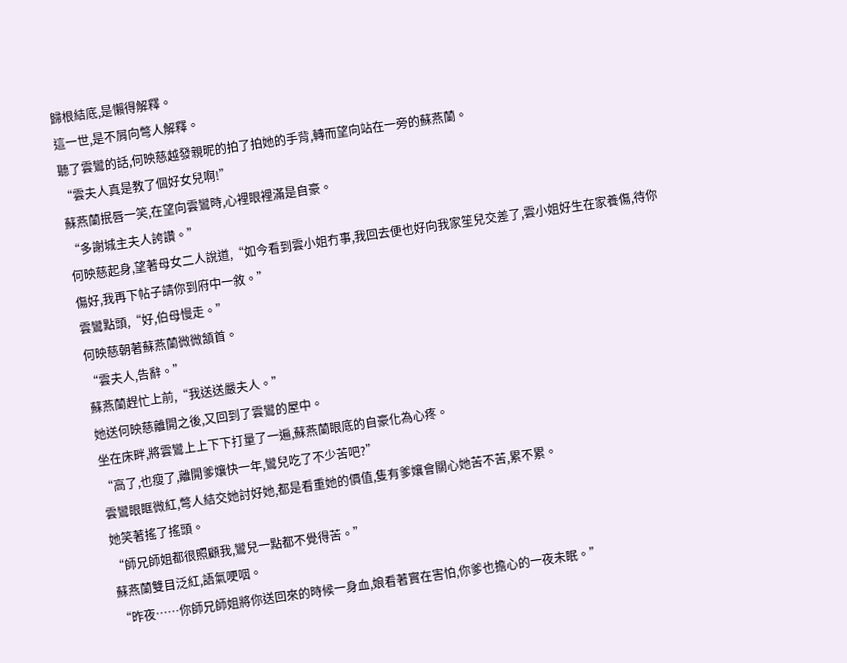歸根結底,是懶得解釋。
這一世,是不屑向彆人解釋。
聽了雲鸞的話,何映慈越發親昵的拍了拍她的手背,轉而望向站在一旁的蘇燕蘭。
“雲夫人真是教了個好女兒啊!”
蘇燕蘭抿唇一笑,在望向雲鸞時,心裡眼裡滿是自豪。
“多謝城主夫人誇讚。”
何映慈起身,望著母女二人說道,“如今看到雲小姐冇事,我回去便也好向我家笙兒交差了,雲小姐好生在家養傷,待你傷好,我再下帖子請你到府中一敘。”
雲鸞點頭,“好,伯母慢走。”
何映慈朝著蘇燕蘭微微頷首。
“雲夫人,告辭。”
蘇燕蘭趕忙上前,“我送送嚴夫人。”
她送何映慈離開之後,又回到了雲鸞的屋中。
坐在床畔,將雲鸞上上下下打量了一遍,蘇燕蘭眼底的自豪化為心疼。
“高了,也瘦了,離開爹孃快一年,鸞兒吃了不少苦吧?”
雲鸞眼眶微紅,彆人結交她討好她,都是看重她的價值,隻有爹孃會關心她苦不苦,累不累。
她笑著搖了搖頭。
“師兄師姐都很照顧我,鸞兒一點都不覺得苦。”
蘇燕蘭雙目泛紅,語氣哽咽。
“昨夜……你師兄師姐將你送回來的時候一身血,娘看著實在害怕,你爹也擔心的一夜未眠。”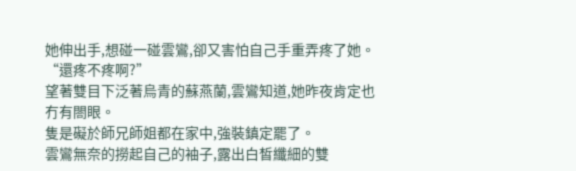她伸出手,想碰一碰雲鸞,卻又害怕自己手重弄疼了她。
“還疼不疼啊?”
望著雙目下泛著烏青的蘇燕蘭,雲鸞知道,她昨夜肯定也冇有閤眼。
隻是礙於師兄師姐都在家中,強裝鎮定罷了。
雲鸞無奈的撈起自己的袖子,露出白皙纖細的雙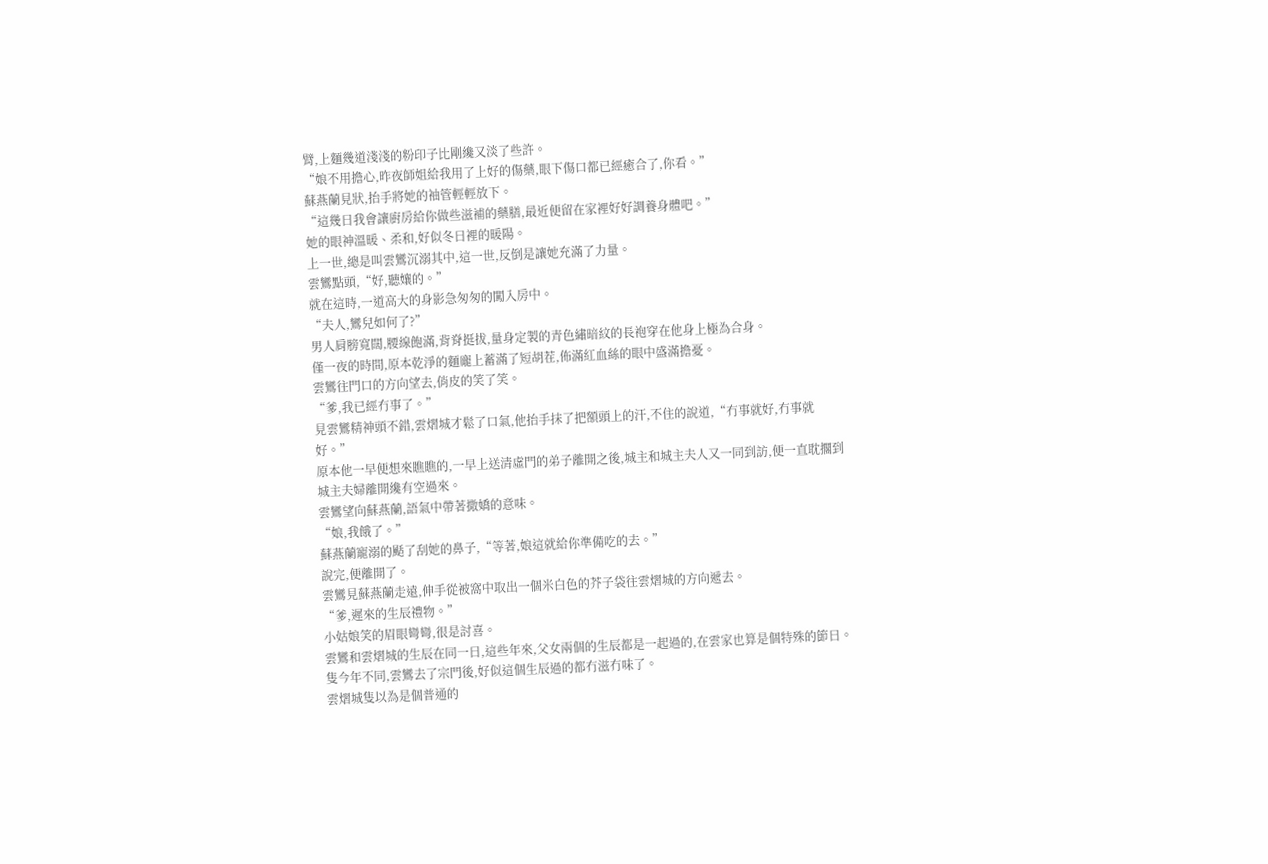臂,上麵幾道淺淺的粉印子比剛纔又淡了些許。
“娘不用擔心,昨夜師姐給我用了上好的傷藥,眼下傷口都已經癒合了,你看。”
蘇燕蘭見狀,抬手將她的袖管輕輕放下。
“這幾日我會讓廚房給你做些滋補的藥膳,最近便留在家裡好好調養身體吧。”
她的眼神溫暖、柔和,好似冬日裡的暖陽。
上一世,總是叫雲鸞沉溺其中,這一世,反倒是讓她充滿了力量。
雲鸞點頭,“好,聽孃的。”
就在這時,一道高大的身影急匆匆的闖入房中。
“夫人,鸞兒如何了?”
男人肩膀寬闊,腰線飽滿,背脊挺拔,量身定製的青色繡暗紋的長袍穿在他身上極為合身。
僅一夜的時間,原本乾淨的麵龐上蓄滿了短胡茬,佈滿紅血絲的眼中盛滿擔憂。
雲鸞往門口的方向望去,俏皮的笑了笑。
“爹,我已經冇事了。”
見雲鸞精神頭不錯,雲熠城才鬆了口氣,他抬手抹了把額頭上的汗,不住的說道,“冇事就好,冇事就好。”
原本他一早便想來瞧瞧的,一早上送清虛門的弟子離開之後,城主和城主夫人又一同到訪,便一直耽擱到城主夫婦離開纔有空過來。
雲鸞望向蘇燕蘭,語氣中帶著撒嬌的意味。
“娘,我餓了。”
蘇燕蘭寵溺的颳了刮她的鼻子,“等著,娘這就給你準備吃的去。”
說完,便離開了。
雲鸞見蘇燕蘭走遠,伸手從被窩中取出一個米白色的芥子袋往雲熠城的方向遞去。
“爹,遲來的生辰禮物。”
小姑娘笑的眉眼彎彎,很是討喜。
雲鸞和雲熠城的生辰在同一日,這些年來,父女兩個的生辰都是一起過的,在雲家也算是個特殊的節日。
隻今年不同,雲鸞去了宗門後,好似這個生辰過的都冇滋冇味了。
雲熠城隻以為是個普通的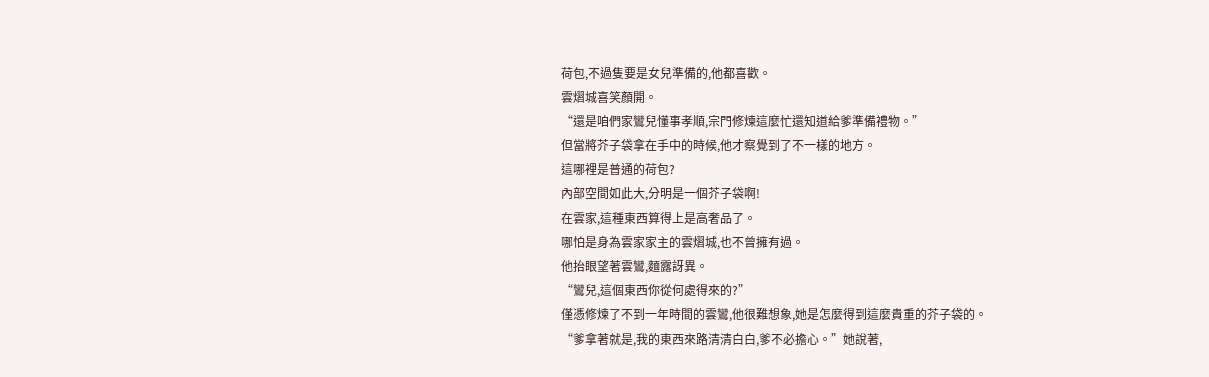荷包,不過隻要是女兒準備的,他都喜歡。
雲熠城喜笑顏開。
“還是咱們家鸞兒懂事孝順,宗門修煉這麼忙還知道給爹準備禮物。”
但當將芥子袋拿在手中的時候,他才察覺到了不一樣的地方。
這哪裡是普通的荷包?
內部空間如此大,分明是一個芥子袋啊!
在雲家,這種東西算得上是高奢品了。
哪怕是身為雲家家主的雲熠城,也不曾擁有過。
他抬眼望著雲鸞,麵露訝異。
“鸞兒,這個東西你從何處得來的?”
僅憑修煉了不到一年時間的雲鸞,他很難想象,她是怎麼得到這麼貴重的芥子袋的。
“爹拿著就是,我的東西來路清清白白,爹不必擔心。”她說著,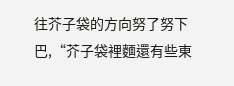往芥子袋的方向努了努下巴,“芥子袋裡麵還有些東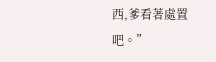西,爹看著處置吧。”